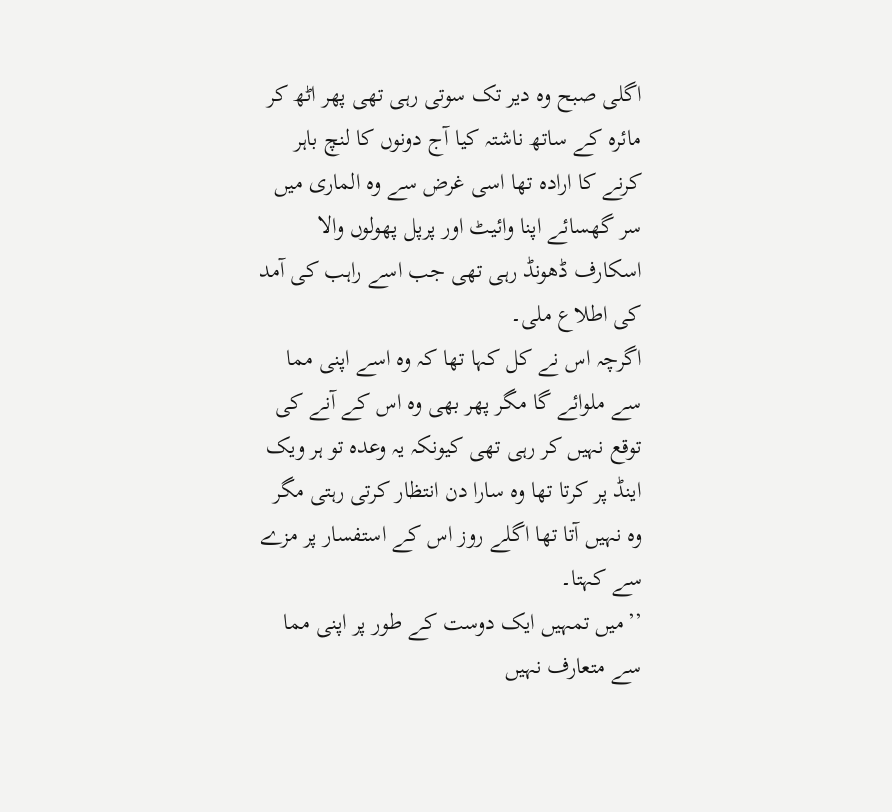اگلی صبح وہ دیر تک سوتی رہی تھی پھر اٹھ کر مائرہ کے ساتھ ناشتہ کیا آج دونوں کا لنچ باہر کرنے کا ارادہ تھا اسی غرض سے وہ الماری میں سر گھسائے اپنا وائیٹ اور پرپل پھولوں والا اسکارف ڈھونڈ رہی تھی جب اسے راہب کی آمد کی اطلاع ملی۔
اگرچہ اس نے کل کہا تھا کہ وہ اسے اپنی مما سے ملوائے گا مگر پھر بھی وہ اس کے آنے کی توقع نہیں کر رہی تھی کیونکہ یہ وعدہ تو ہر ویک اینڈ پر کرتا تھا وہ سارا دن انتظار کرتی رہتی مگر وہ نہیں آتا تھا اگلے روز اس کے استفسار پر مزے سے کہتا۔
’’میں تمہیں ایک دوست کے طور پر اپنی مما سے متعارف نہیں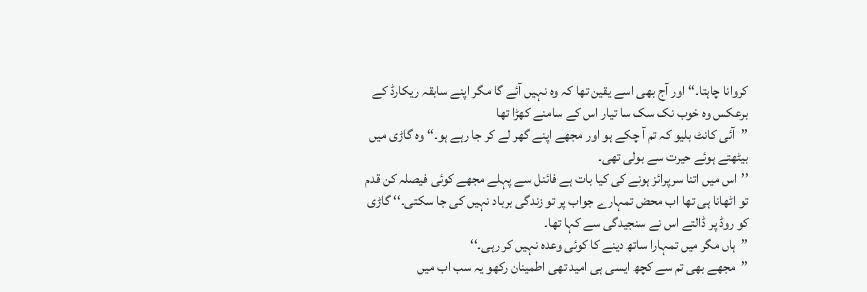کروانا چاہتا۔‘‘ اور آج بھی اسے یقین تھا کہ وہ نہیں آئے گا مگر اپنے سابقہ ریکارڈ کے برعکس وہ خوب نک سک سا تیار اس کے سامنے کھڑا تھا
’’آئی کانٹ بلیو کہ تم آ چکے ہو اور مجھے اپنے گھر لے کر جا رہے ہو۔‘‘ وہ گاڑی میں بیٹھتے ہوئے حیرت سے بولی تھی۔
’’اس میں اتنا سرپرائز ہونے کی کیا بات ہے فائنل سے پہلے مجھے کوئی فیصلہ کن قدم تو اٹھانا ہی تھا اب محض تمہارے جواب پر تو زندگی برباد نہیں کی جا سکتی۔‘‘ گاڑی کو روڈ پر ڈالتے اس نے سنجیدگی سے کہا تھا۔
’’ہاں مگر میں تمہارا ساتھ دینے کا کوئی وعدہ نہیں کر رہی۔‘‘
’’مجھے بھی تم سے کچھ ایسی ہی امید تھی اطمینان رکھو یہ سب اب میں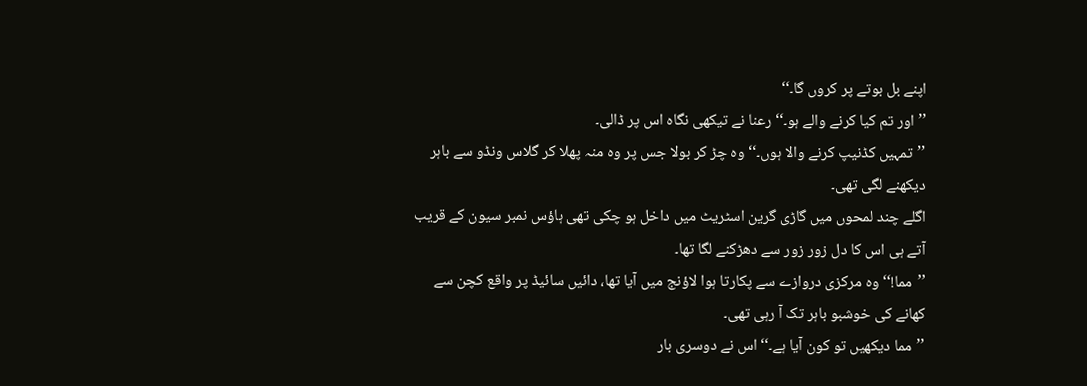اپنے بل بوتے پر کروں گا۔‘‘
’’اور تم کیا کرنے والے ہو۔‘‘ رعنا نے تیکھی نگاہ اس پر ڈالی۔
’’تمہیں کڈنیپ کرنے والا ہوں۔‘‘ وہ چڑ کر بولا جس پر وہ منہ پھلا کر گلاس ونڈو سے باہر دیکھنے لگی تھی۔
اگلے چند لمحوں میں گاڑی گرین اسٹریٹ میں داخل ہو چکی تھی ہاؤس نمبر سیون کے قریب آتے ہی اس کا دل زور زور سے دھڑکنے لگا تھا۔
’’مما!‘‘ وہ مرکزی دروازے سے پکارتا ہوا لاؤنج میں آیا تھا، دائیں سائیڈ پر واقع کچن سے کھانے کی خوشبو باہر تک آ رہی تھی۔
’’مما دیکھیں تو کون آیا ہے۔‘‘ اس نے دوسری بار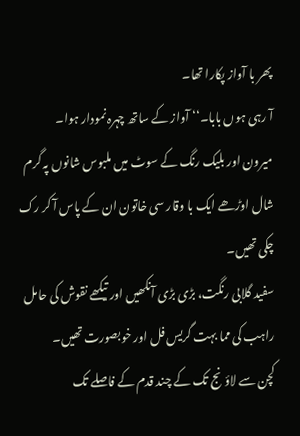پھر با آواز پکارا تھا۔
آ رہی ہوں بابا۔‘‘ آواز کے ساتھ چہرہ نمودار ہوا۔
میرون اور بلیک رنگ کے سوٹ میں ملبوس شانوں پہ گرم شال اوڑھے ایک با وقار سی خاتون ان کے پاس آ کر رک چکی تھیں۔
سفید گلابی رنگت، بڑی بڑی آنکھیں اور تیکھے نقوش کی حامل راہب کی مما بہت گریس فل اور خوبصورت تھیں۔
کچن سے لاؤنج تک کے چند قدم کے فاصلے تک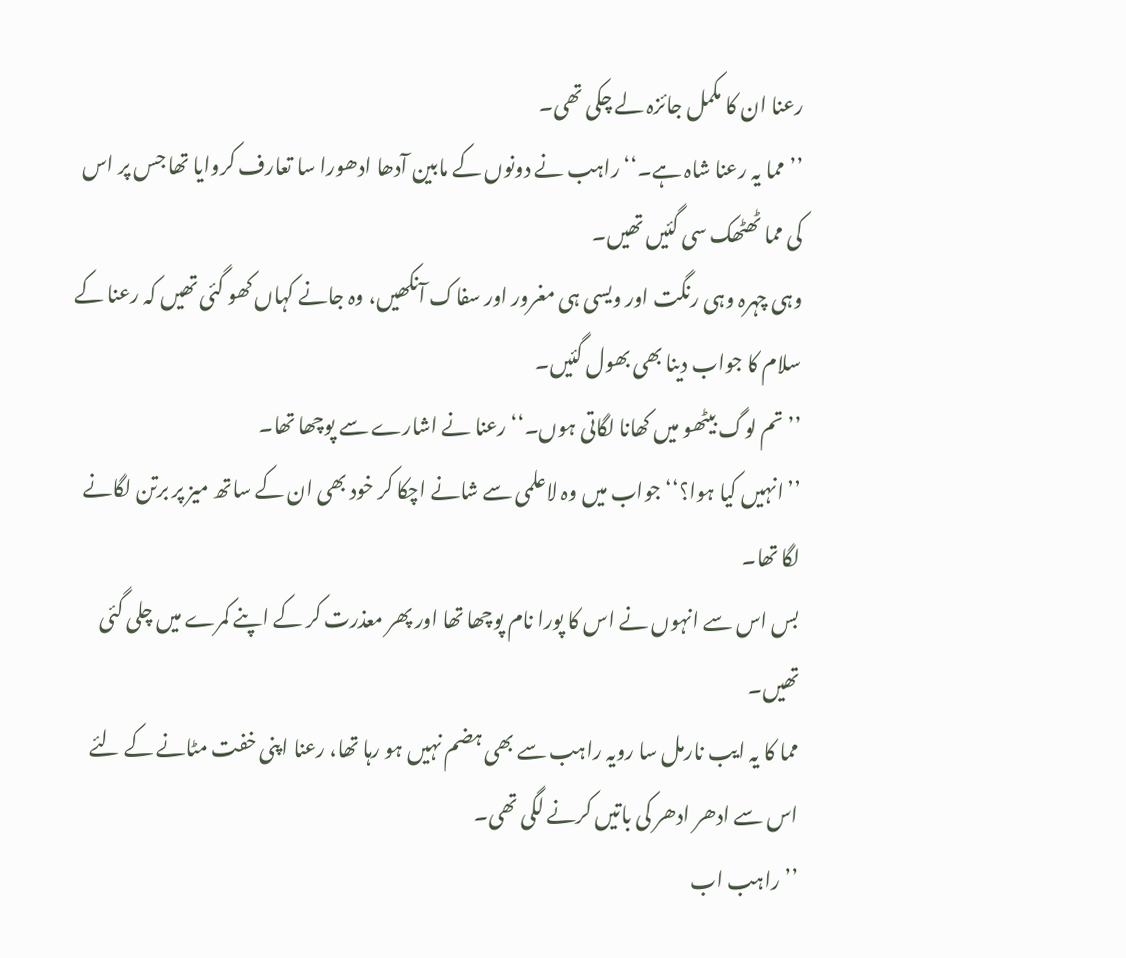رعنا ان کا مکمل جائزہ لے چکی تھی۔
’’مما یہ رعنا شاہ ہے۔‘‘ راہب نے دونوں کے مابین آدھا ادھورا سا تعارف کروایا تھا جس پر اس کی مما ٹھٹھک سی گئیں تھیں۔
وہی چہرہ وہی رنگت اور ویسی ہی مغرور اور سفاک آنکھیں، وہ جانے کہاں کھو گئی تھیں کہ رعنا کے سلام کا جواب دینا بھی بھول گئیں۔
’’تم لوگ بیٹھو میں کھانا لگاتی ہوں۔‘‘ رعنا نے اشارے سے پوچھا تھا۔
’’انہیں کیا ہوا؟‘‘ جواب میں وہ لاعلمی سے شانے اچکا کر خود بھی ان کے ساتھ میز پر برتن لگانے لگا تھا۔
بس اس سے انہوں نے اس کا پورا نام پوچھا تھا اور پھر معذرت کر کے اپنے کمرے میں چلی گئی تھیں۔
مما کا یہ ایب نارمل سا رویہ راہب سے بھی ہضم نہیں ہو رہا تھا، رعنا اپنی خفت مٹانے کے لئے اس سے ادھر ادھر کی باتیں کرنے لگی تھی۔
’’راہب اب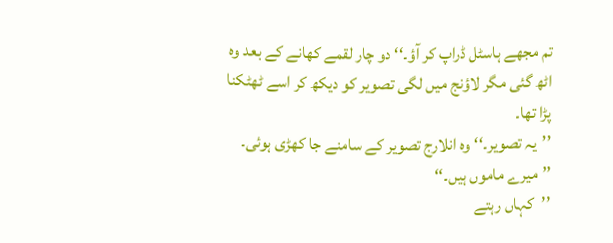تم مجھے ہاسٹل ڈراپ کر آؤ۔‘‘ دو چار لقمے کھانے کے بعد وہ اٹھ گئی مگر لاؤنج میں لگی تصویر کو دیکھ کر اسے ٹھٹکنا پڑا تھا۔
’’یہ تصویر۔‘‘ وہ انلارج تصویر کے سامنے جا کھڑی ہوئی۔
’’میرے ماموں ہیں۔‘‘
’’کہاں رہتے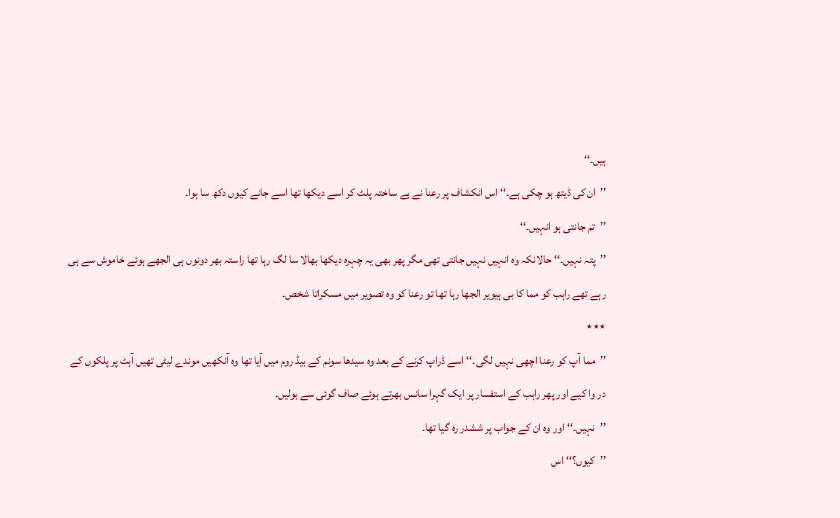ہیں۔‘‘
’’ان کی ڈیتھ ہو چکی ہے۔‘‘ اس انکشاف پر رعنا نے بے ساختہ پلٹ کر اسے دیکھا تھا اسے جانے کیوں دکھ سا ہوا۔
’’تم جانتی ہو انہیں۔‘‘
’’پتہ نہیں۔‘‘ حالانکہ وہ انہیں نہیں جانتی تھی مگر پھر بھی یہ چہرہ دیکھا بھالا سا لگ رہا تھا راستہ بھر دونوں ہی الجھے ہوئے خاموش سے ہی رہے تھے راہب کو مما کا بی ہیویر الجھا رہا تھا تو رعنا کو وہ تصویر میں مسکراتا شخص۔
٭٭٭
’’مما آپ کو رعنا اچھی نہیں لگی۔‘‘ اسے ڈراپ کرنے کے بعد وہ سیدھا سونم کے بیڈ روم میں آیا تھا وہ آنکھیں موندے لیٹی تھیں آہٹ پر پلکوں کے در وا کیے اور پھر راہب کے استفسار پر ایک گہرا سانس بھرتے ہوئے صاف گوئی سے بولیں۔
’’نہیں۔‘‘ اور وہ ان کے جواب پر ششدر رہ گیا تھا۔
’’کیوں؟‘‘ اس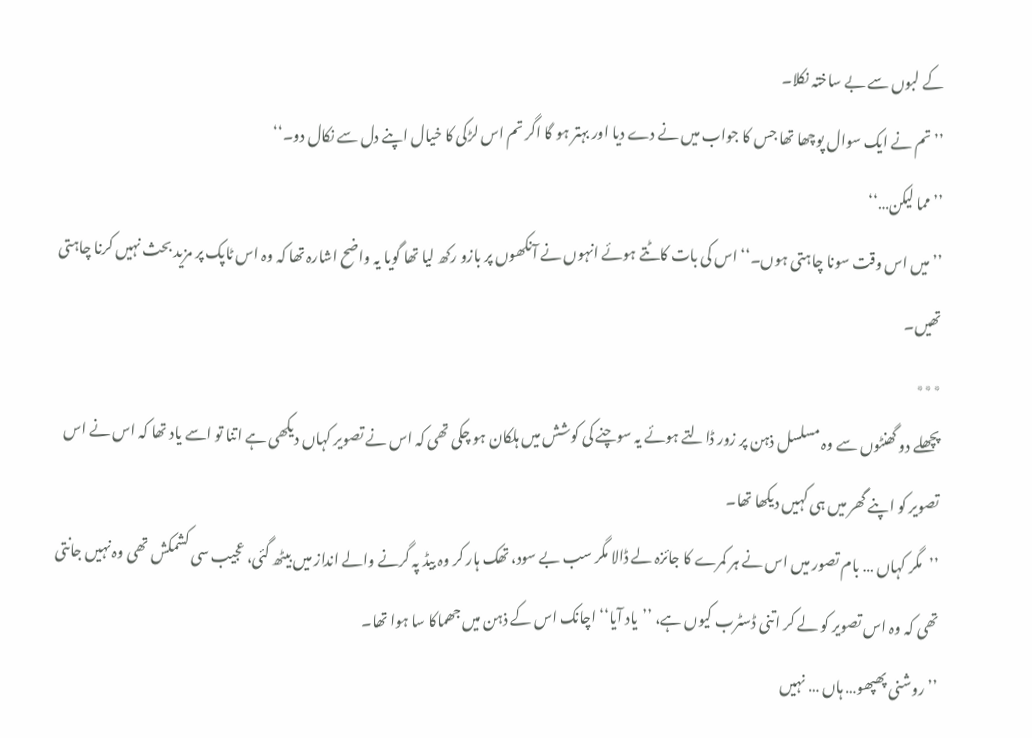کے لبوں سے بے ساختہ نکلا۔
’’تم نے ایک سوال پوچھا تھا جس کا جواب میں نے دے دیا اور بہتر ہو گا اگر تم اس لڑکی کا خیال اپنے دل سے نکال دو۔‘‘
’’مما لیکن…‘‘
’’میں اس وقت سونا چاہتی ہوں۔‘‘ اس کی بات کاٹتے ہوئے انہوں نے آنکھوں پر بازو رکھ لیا تھا گویا یہ واضح اشارہ تھا کہ وہ اس ٹاپک پر مزید بحث نہیں کرنا چاہتی تھیں۔
٭٭٭
پچھلے دو گھنٹوں سے وہ مسلسل ذہن پر زور ڈالتے ہوئے یہ سوچنے کی کوشش میں ہلکان ہو چکی تھی کہ اس نے تصویر کہاں دیکھی ہے اتنا تو اسے یاد تھا کہ اس نے اس تصویر کو اپنے گھر میں ہی کہیں دیکھا تھا۔
’’مگر کہاں … بام تصور میں اس نے ہر کمرے کا جائزہ لے ڈالا مگر سب بے سود، تھک ہار کر وہ بیڈ پہ گرنے والے انداز میں بیٹھ گئی، عجیب سی کشمکش تھی وہ نہیں جانتی تھی کہ وہ اس تصویر کو لے کر اتنی ڈسٹرب کیوں ہے، ’’یاد آیا‘‘ اچانک اس کے ذہن میں جھماکا سا ہوا تھا۔
’’روشنی پھپھو… ہاں … نہیں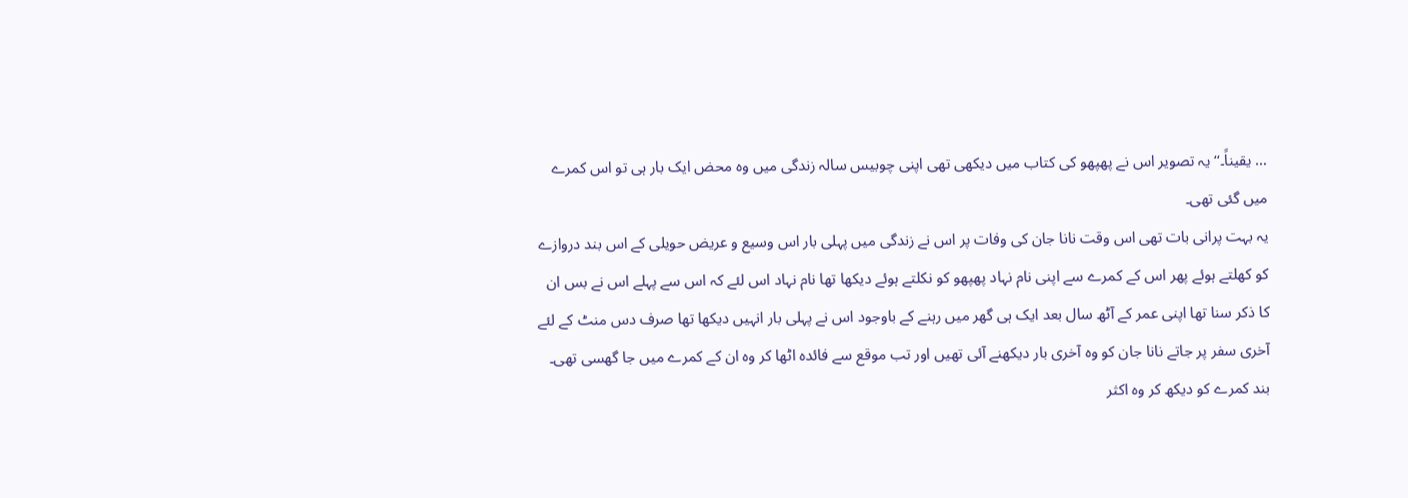… یقیناً۔‘‘ یہ تصویر اس نے پھپھو کی کتاب میں دیکھی تھی اپنی چوبیس سالہ زندگی میں وہ محض ایک بار ہی تو اس کمرے میں گئی تھی۔
یہ بہت پرانی بات تھی اس وقت نانا جان کی وفات پر اس نے زندگی میں پہلی بار اس وسیع و عریض حویلی کے اس بند دروازے کو کھلتے ہوئے پھر اس کے کمرے سے اپنی نام نہاد پھپھو کو نکلتے ہوئے دیکھا تھا نام نہاد اس لئے کہ اس سے پہلے اس نے بس ان کا ذکر سنا تھا اپنی عمر کے آٹھ سال بعد ایک ہی گھر میں رہنے کے باوجود اس نے پہلی بار انہیں دیکھا تھا صرف دس منٹ کے لئے آخری سفر پر جاتے نانا جان کو وہ آخری بار دیکھنے آئی تھیں اور تب موقع سے فائدہ اٹھا کر وہ ان کے کمرے میں جا گھسی تھی۔
بند کمرے کو دیکھ کر وہ اکثر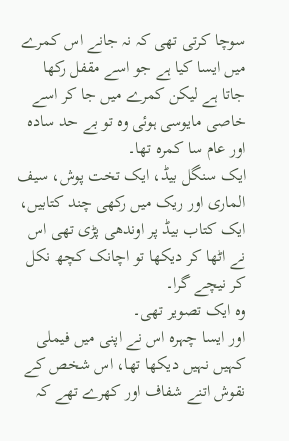سوچا کرتی تھی کہ نہ جانے اس کمرے میں ایسا کیا ہے جو اسے مقفل رکھا جاتا ہے لیکن کمرے میں جا کر اسے خاصی مایوسی ہوئی وہ تو بے حد سادہ اور عام سا کمرہ تھا۔
ایک سنگل بیڈ، ایک تخت پوش، سیف الماری اور ریک میں رکھی چند کتابیں، ایک کتاب بیڈ پر اوندھی پڑی تھی اس نے اٹھا کر دیکھا تو اچانک کچھ نکل کر نیچے گرا۔
وہ ایک تصویر تھی۔
اور ایسا چہرہ اس نے اپنی میں فیملی کہیں نہیں دیکھا تھا، اس شخص کے نقوش اتنے شفاف اور کھرے تھے کہ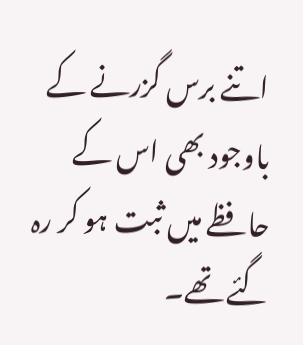اتنے برس گزرنے کے باوجود بھی اس کے حافظے میں ثبت ہو کر رہ گئے تھے۔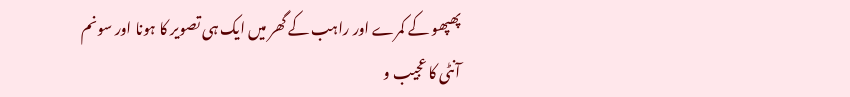پھپھو کے کمرے اور راہب کے گھر میں ایک ہی تصویر کا ہونا اور سونم آنٹی کا عجیب و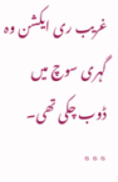غریب ری ایکشن وہ گہری سوچ میں ڈوب چکی تھی۔
٭٭٭